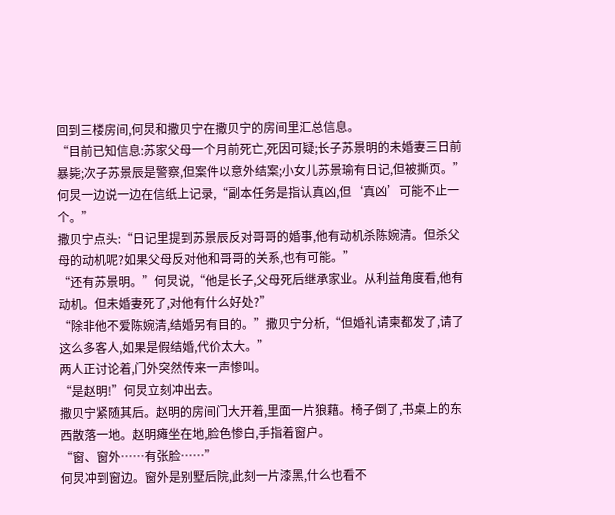回到三楼房间,何炅和撒贝宁在撒贝宁的房间里汇总信息。
“目前已知信息:苏家父母一个月前死亡,死因可疑;长子苏景明的未婚妻三日前暴毙;次子苏景辰是警察,但案件以意外结案;小女儿苏景瑜有日记,但被撕页。”何炅一边说一边在信纸上记录,“副本任务是指认真凶,但‘真凶’可能不止一个。”
撒贝宁点头:“日记里提到苏景辰反对哥哥的婚事,他有动机杀陈婉清。但杀父母的动机呢?如果父母反对他和哥哥的关系,也有可能。”
“还有苏景明。”何炅说,“他是长子,父母死后继承家业。从利益角度看,他有动机。但未婚妻死了,对他有什么好处?”
“除非他不爱陈婉清,结婚另有目的。”撒贝宁分析,“但婚礼请柬都发了,请了这么多客人,如果是假结婚,代价太大。”
两人正讨论着,门外突然传来一声惨叫。
“是赵明!”何炅立刻冲出去。
撒贝宁紧随其后。赵明的房间门大开着,里面一片狼藉。椅子倒了,书桌上的东西散落一地。赵明瘫坐在地,脸色惨白,手指着窗户。
“窗、窗外……有张脸……”
何炅冲到窗边。窗外是别墅后院,此刻一片漆黑,什么也看不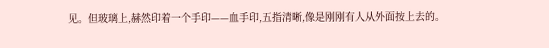见。但玻璃上,赫然印着一个手印——血手印,五指清晰,像是刚刚有人从外面按上去的。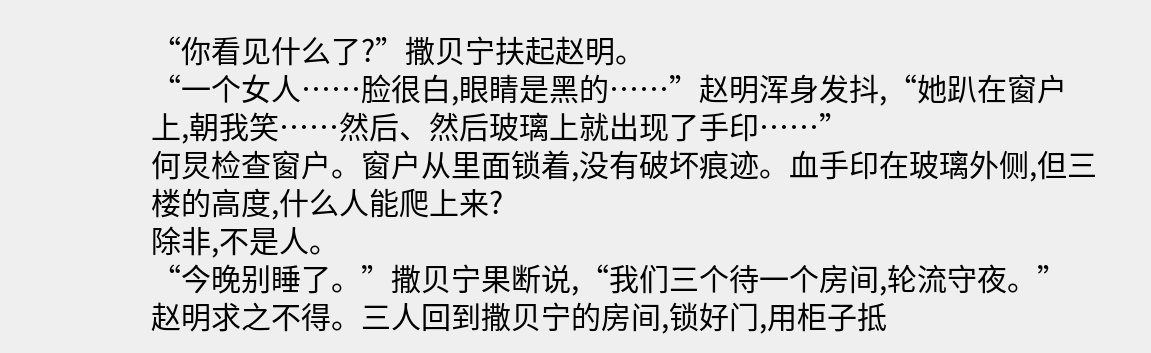“你看见什么了?”撒贝宁扶起赵明。
“一个女人……脸很白,眼睛是黑的……”赵明浑身发抖,“她趴在窗户上,朝我笑……然后、然后玻璃上就出现了手印……”
何炅检查窗户。窗户从里面锁着,没有破坏痕迹。血手印在玻璃外侧,但三楼的高度,什么人能爬上来?
除非,不是人。
“今晚别睡了。”撒贝宁果断说,“我们三个待一个房间,轮流守夜。”
赵明求之不得。三人回到撒贝宁的房间,锁好门,用柜子抵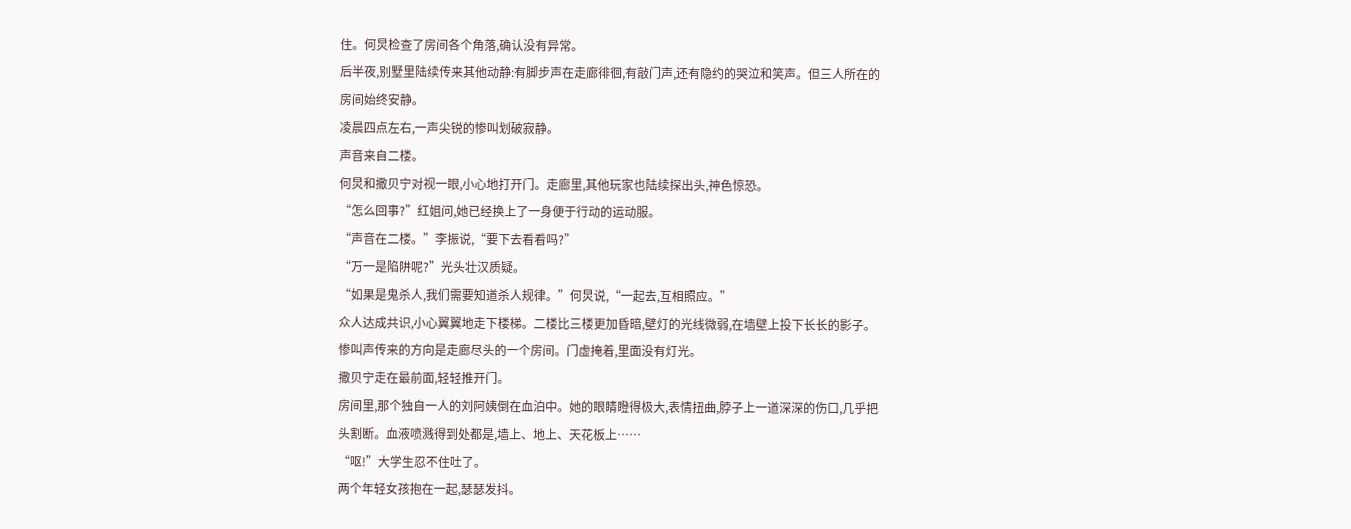住。何炅检查了房间各个角落,确认没有异常。
后半夜,别墅里陆续传来其他动静:有脚步声在走廊徘徊,有敲门声,还有隐约的哭泣和笑声。但三人所在的房间始终安静。
凌晨四点左右,一声尖锐的惨叫划破寂静。
声音来自二楼。
何炅和撒贝宁对视一眼,小心地打开门。走廊里,其他玩家也陆续探出头,神色惊恐。
“怎么回事?”红姐问,她已经换上了一身便于行动的运动服。
“声音在二楼。”李振说,“要下去看看吗?”
“万一是陷阱呢?”光头壮汉质疑。
“如果是鬼杀人,我们需要知道杀人规律。”何炅说,“一起去,互相照应。”
众人达成共识,小心翼翼地走下楼梯。二楼比三楼更加昏暗,壁灯的光线微弱,在墙壁上投下长长的影子。
惨叫声传来的方向是走廊尽头的一个房间。门虚掩着,里面没有灯光。
撒贝宁走在最前面,轻轻推开门。
房间里,那个独自一人的刘阿姨倒在血泊中。她的眼睛瞪得极大,表情扭曲,脖子上一道深深的伤口,几乎把头割断。血液喷溅得到处都是,墙上、地上、天花板上……
“呕!”大学生忍不住吐了。
两个年轻女孩抱在一起,瑟瑟发抖。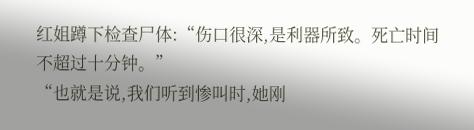红姐蹲下检查尸体:“伤口很深,是利器所致。死亡时间不超过十分钟。”
“也就是说,我们听到惨叫时,她刚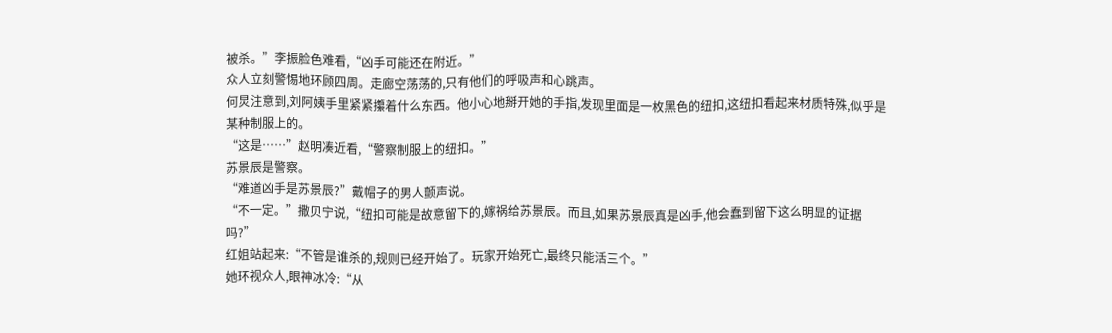被杀。”李振脸色难看,“凶手可能还在附近。”
众人立刻警惕地环顾四周。走廊空荡荡的,只有他们的呼吸声和心跳声。
何炅注意到,刘阿姨手里紧紧攥着什么东西。他小心地掰开她的手指,发现里面是一枚黑色的纽扣,这纽扣看起来材质特殊,似乎是某种制服上的。
“这是……”赵明凑近看,“警察制服上的纽扣。”
苏景辰是警察。
“难道凶手是苏景辰?”戴帽子的男人颤声说。
“不一定。”撒贝宁说,“纽扣可能是故意留下的,嫁祸给苏景辰。而且,如果苏景辰真是凶手,他会蠢到留下这么明显的证据吗?”
红姐站起来:“不管是谁杀的,规则已经开始了。玩家开始死亡,最终只能活三个。”
她环视众人,眼神冰冷:“从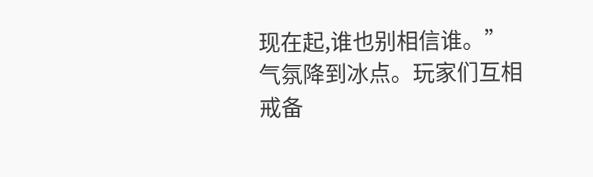现在起,谁也别相信谁。”
气氛降到冰点。玩家们互相戒备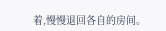着,慢慢退回各自的房间。